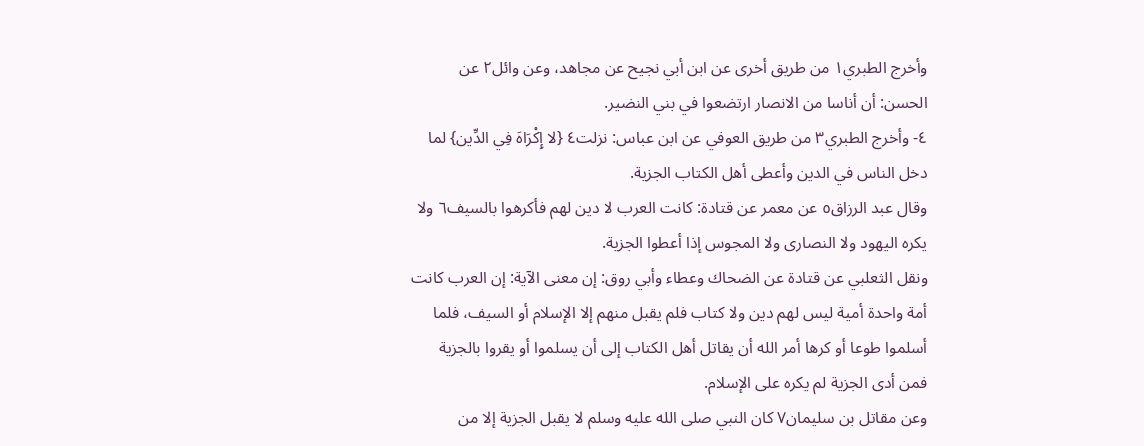وأخرج الطبري١ من طريق أخرى عن ابن أبي نجيح عن مجاهد، وعن وائل٢ عن الحسن: أن أناسا من الانصار ارتضعوا في بني النضير.
٤- وأخرج الطبري٣ من طريق العوفي عن ابن عباس: نزلت٤ {لا إِكْرَاهَ فِي الدِّين} لما دخل الناس في الدين وأعطى أهل الكتاب الجزية.
وقال عبد الرزاق٥ عن معمر عن قتادة: كانت العرب لا دين لهم فأكرهوا بالسيف٦ ولا يكره اليهود ولا النصارى ولا المجوس إذا أعطوا الجزية.
ونقل الثعلبي عن قتادة عن الضحاك وعطاء وأبي روق: إن معنى الآية: إن العرب كانت أمة واحدة أمية ليس لهم دين ولا كتاب فلم يقبل منهم إلا الإسلام أو السيف، فلما أسلموا طوعا أو كرها أمر الله أن يقاتل أهل الكتاب إلى أن يسلموا أو يقروا بالجزية فمن أدى الجزية لم يكره على الإسلام.
وعن مقاتل بن سليمان٧ كان النبي صلى الله عليه وسلم لا يقبل الجزية إلا من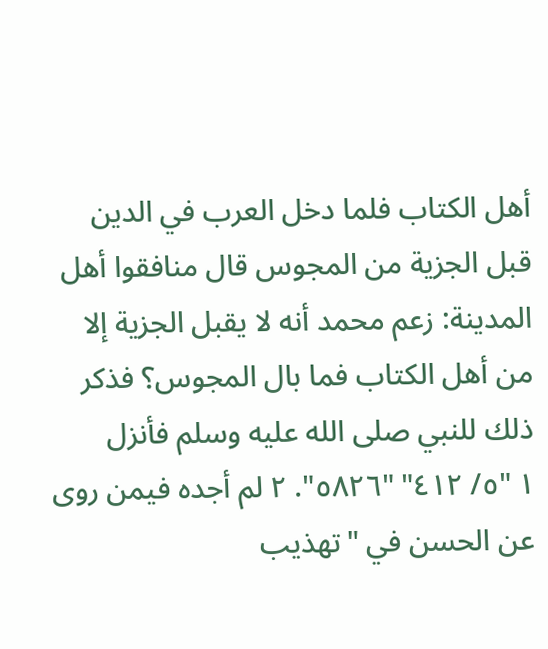أهل الكتاب فلما دخل العرب في الدين قبل الجزية من المجوس قال منافقوا أهل المدينة: زعم محمد أنه لا يقبل الجزية إلا من أهل الكتاب فما بال المجوس؟ فذكر ذلك للنبي صلى الله عليه وسلم فأنزل
١ "٥/ ٤١٢" "٥٨٢٦". ٢ لم أجده فيمن روى عن الحسن في "تهذيب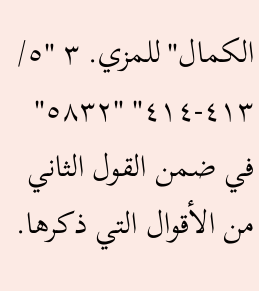الكمال"للمزي. ٣ "٥/ ٤١٣-٤١٤" "٥٨٣٢" في ضمن القول الثاني من الأقوال التي ذكرها.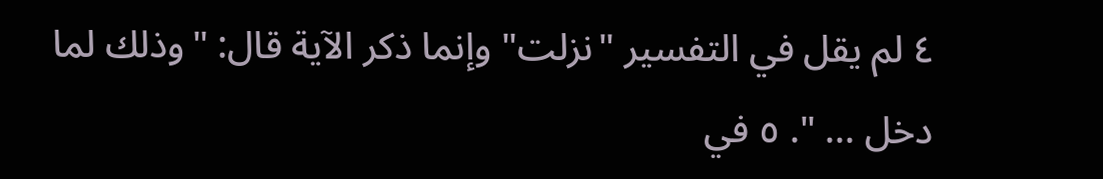٤ لم يقل في التفسير "نزلت" وإنما ذكر الآية قال: "وذلك لما دخل ... ". ٥ في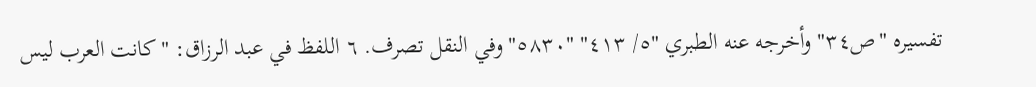تفسيره "ص٣٤" وأخرجه عنه الطبري "٥/ ٤١٣" "٥٨٣٠" وفي النقل تصرف. ٦ اللفظ في عبد الرزاق: "كانت العرب ليس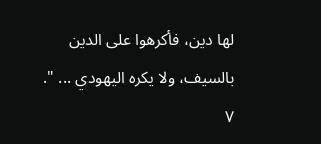لها دين، فأكرهوا على الدين بالسيف، ولا يكره اليهودي ... ". ٧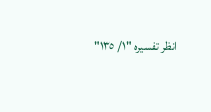انظر تفسيره "١/ ١٣٥"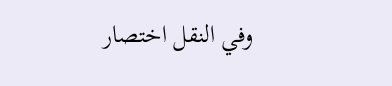وفي النقل اختصار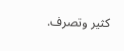كثير وتصرف.